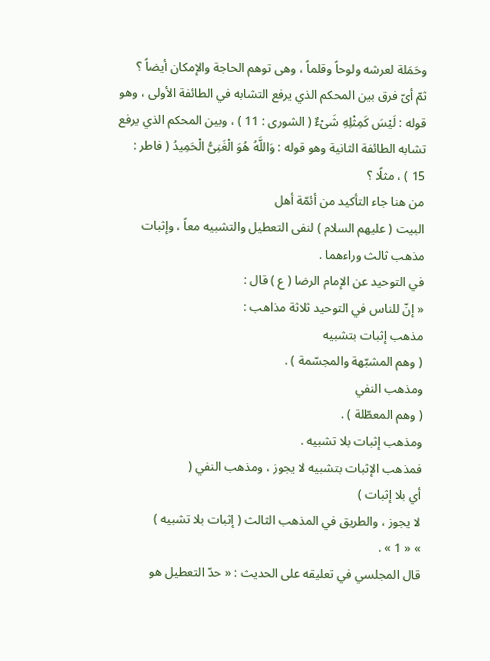وحَمَلة لعرشه ولوحاً وقلماً ، وهى توهم الحاجة والإمكان أيضاً ؟
ثمّ أىّ فرق بين المحكم الذي يرفع التشابه في الطائفة الأولى ، وهو قوله : لَيْسَ كَمِثْلِهِ شَىْءٌ ( الشورى : 11 ) ، وبين المحكم الذي يرفع تشابه الطائفة الثانية وهو قوله : وَاللَّهُ هُوَ الْغَنِىُّ الْحَمِيدُ ( فاطر : 15 ) ، مثلًا ؟
من هنا جاء التأكيد من أئمّة أهل
البيت ( عليهم السلام ) لنفى التعطيل والتشبيه معاً ، وإثبات مذهب ثالث وراءهما .
في التوحيد عن الإمام الرضا ( ع ) قال :
« إنّ للناس في التوحيد ثلاثة مذاهب :
مذهب إثبات بتشبيه
( وهم المشبّهة والمجسّمة ) .
ومذهب النفي
( وهم المعطّلة ) .
ومذهب إثبات بلا تشبيه .
فمذهب الإثبات بتشبيه لا يجوز ، ومذهب النفي (
أي بلا إثبات )
لا يجوز ، والطريق في المذهب الثالث ( إثبات بلا تشبيه )
» « 1 » .
قال المجلسي في تعليقه على الحديث : « حدّ التعطيل هو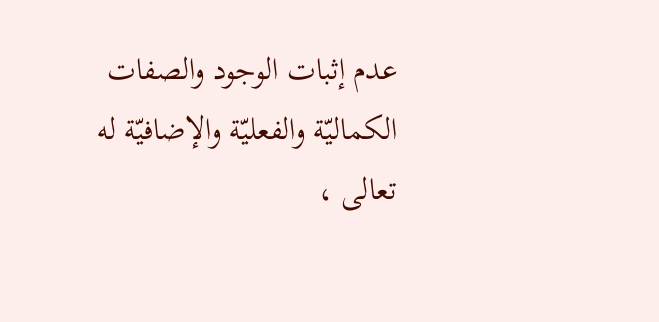عدم إثبات الوجود والصفات الكماليّة والفعليّة والإضافيّة له تعالى ،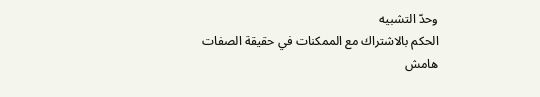وحدّ التشبيه
الحكم بالاشتراك مع الممكنات في حقيقة الصفات
هامش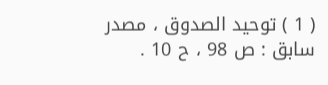( 1 ) توحيد الصدوق ، مصدر سابق : ص 98 ، ح 10 .